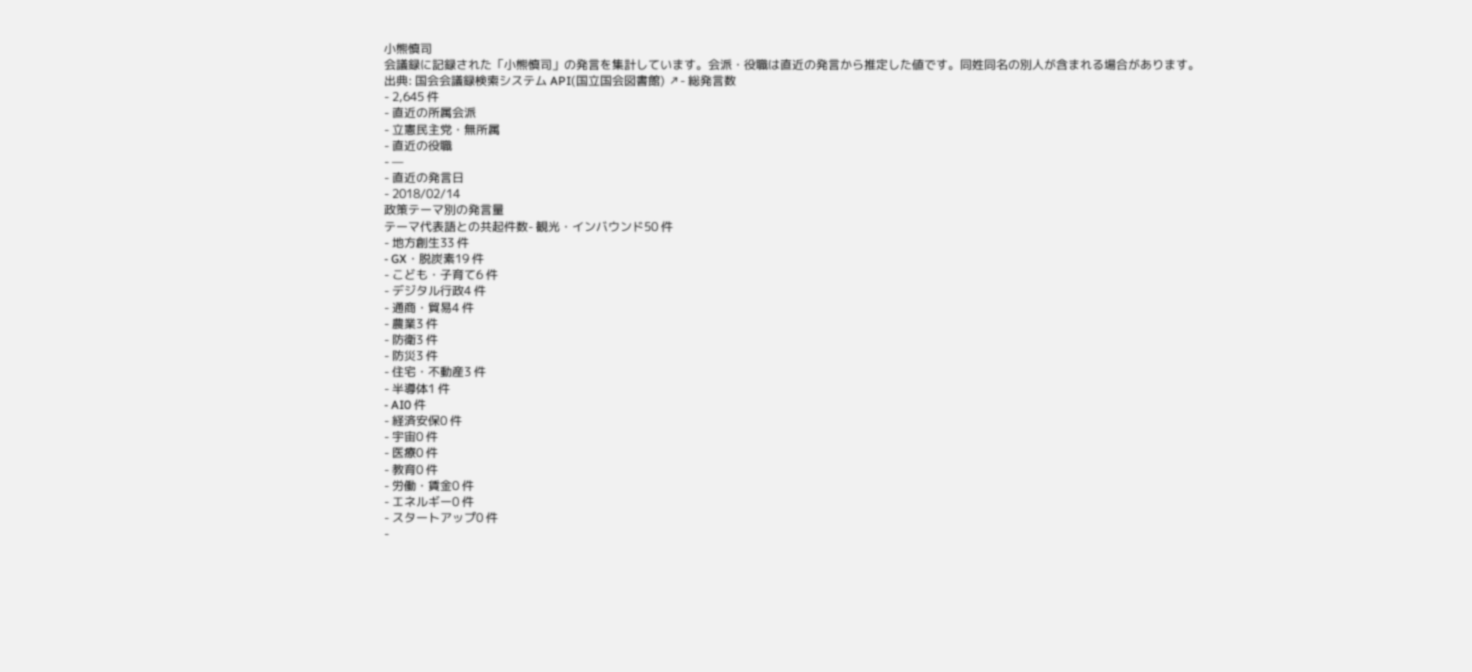小熊慎司
会議録に記録された「小熊慎司」の発言を集計しています。会派・役職は直近の発言から推定した値です。同姓同名の別人が含まれる場合があります。
出典: 国会会議録検索システム API(国立国会図書館) ↗- 総発言数
- 2,645 件
- 直近の所属会派
- 立憲民主党・無所属
- 直近の役職
- —
- 直近の発言日
- 2018/02/14
政策テーマ別の発言量
テーマ代表語との共起件数- 観光・インバウンド50 件
- 地方創生33 件
- GX・脱炭素19 件
- こども・子育て6 件
- デジタル行政4 件
- 通商・貿易4 件
- 農業3 件
- 防衛3 件
- 防災3 件
- 住宅・不動産3 件
- 半導体1 件
- AI0 件
- 経済安保0 件
- 宇宙0 件
- 医療0 件
- 教育0 件
- 労働・賃金0 件
- エネルギー0 件
- スタートアップ0 件
-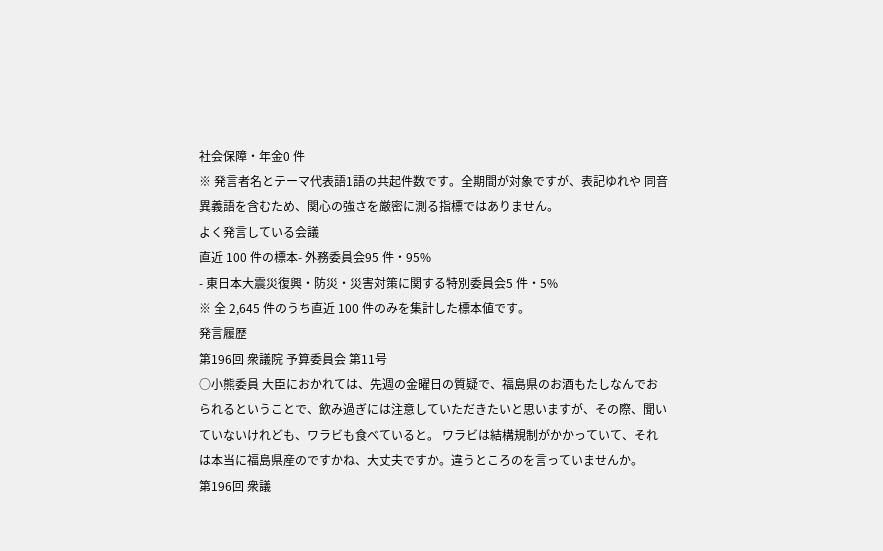社会保障・年金0 件
※ 発言者名とテーマ代表語1語の共起件数です。全期間が対象ですが、表記ゆれや 同音異義語を含むため、関心の強さを厳密に測る指標ではありません。
よく発言している会議
直近 100 件の標本- 外務委員会95 件・95%
- 東日本大震災復興・防災・災害対策に関する特別委員会5 件・5%
※ 全 2,645 件のうち直近 100 件のみを集計した標本値です。
発言履歴
第196回 衆議院 予算委員会 第11号
○小熊委員 大臣におかれては、先週の金曜日の質疑で、福島県のお酒もたしなんでおられるということで、飲み過ぎには注意していただきたいと思いますが、その際、聞いていないけれども、ワラビも食べていると。 ワラビは結構規制がかかっていて、それは本当に福島県産のですかね、大丈夫ですか。違うところのを言っていませんか。
第196回 衆議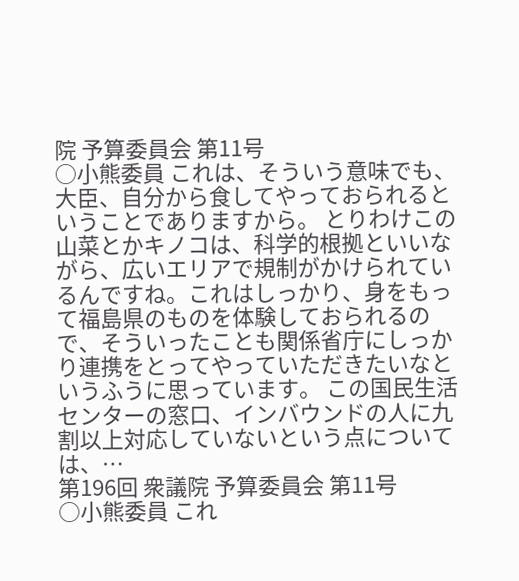院 予算委員会 第11号
○小熊委員 これは、そういう意味でも、大臣、自分から食してやっておられるということでありますから。 とりわけこの山菜とかキノコは、科学的根拠といいながら、広いエリアで規制がかけられているんですね。これはしっかり、身をもって福島県のものを体験しておられるので、そういったことも関係省庁にしっかり連携をとってやっていただきたいなというふうに思っています。 この国民生活センターの窓口、インバウンドの人に九割以上対応していないという点については、…
第196回 衆議院 予算委員会 第11号
○小熊委員 これ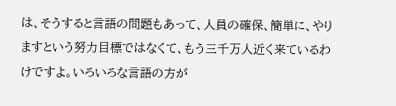は、そうすると言語の問題もあって、人員の確保、簡単に、やりますという努力目標ではなくて、もう三千万人近く来ているわけですよ。いろいろな言語の方が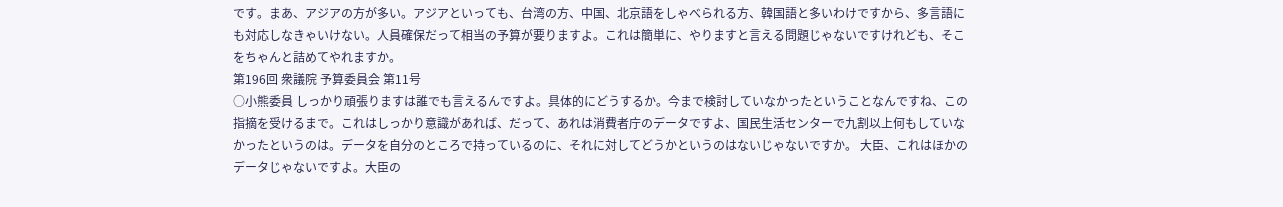です。まあ、アジアの方が多い。アジアといっても、台湾の方、中国、北京語をしゃべられる方、韓国語と多いわけですから、多言語にも対応しなきゃいけない。人員確保だって相当の予算が要りますよ。これは簡単に、やりますと言える問題じゃないですけれども、そこをちゃんと詰めてやれますか。
第196回 衆議院 予算委員会 第11号
○小熊委員 しっかり頑張りますは誰でも言えるんですよ。具体的にどうするか。今まで検討していなかったということなんですね、この指摘を受けるまで。これはしっかり意識があれば、だって、あれは消費者庁のデータですよ、国民生活センターで九割以上何もしていなかったというのは。データを自分のところで持っているのに、それに対してどうかというのはないじゃないですか。 大臣、これはほかのデータじゃないですよ。大臣の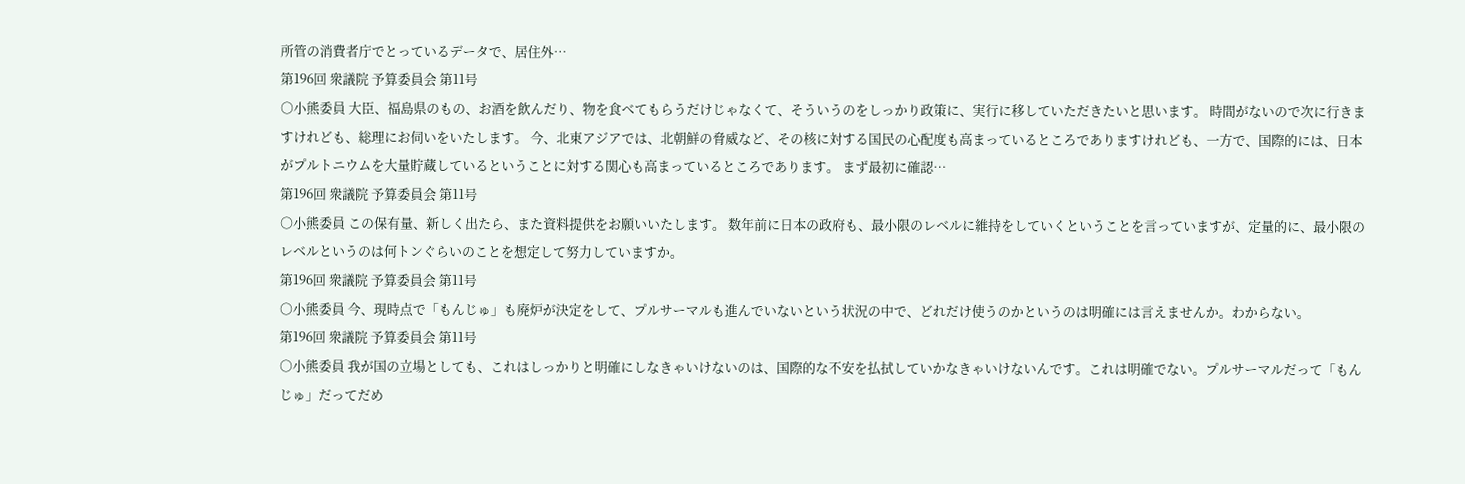所管の消費者庁でとっているデータで、居住外…
第196回 衆議院 予算委員会 第11号
○小熊委員 大臣、福島県のもの、お酒を飲んだり、物を食べてもらうだけじゃなくて、そういうのをしっかり政策に、実行に移していただきたいと思います。 時間がないので次に行きますけれども、総理にお伺いをいたします。 今、北東アジアでは、北朝鮮の脅威など、その核に対する国民の心配度も高まっているところでありますけれども、一方で、国際的には、日本がプルトニウムを大量貯蔵しているということに対する関心も高まっているところであります。 まず最初に確認…
第196回 衆議院 予算委員会 第11号
○小熊委員 この保有量、新しく出たら、また資料提供をお願いいたします。 数年前に日本の政府も、最小限のレベルに維持をしていくということを言っていますが、定量的に、最小限のレベルというのは何トンぐらいのことを想定して努力していますか。
第196回 衆議院 予算委員会 第11号
○小熊委員 今、現時点で「もんじゅ」も廃炉が決定をして、プルサーマルも進んでいないという状況の中で、どれだけ使うのかというのは明確には言えませんか。わからない。
第196回 衆議院 予算委員会 第11号
○小熊委員 我が国の立場としても、これはしっかりと明確にしなきゃいけないのは、国際的な不安を払拭していかなきゃいけないんです。これは明確でない。プルサーマルだって「もんじゅ」だってだめ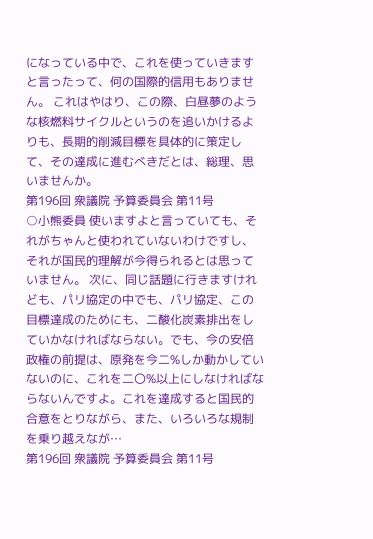になっている中で、これを使っていきますと言ったって、何の国際的信用もありません。 これはやはり、この際、白昼夢のような核燃料サイクルというのを追いかけるよりも、長期的削減目標を具体的に策定して、その達成に進むべきだとは、総理、思いませんか。
第196回 衆議院 予算委員会 第11号
○小熊委員 使いますよと言っていても、それがちゃんと使われていないわけですし、それが国民的理解が今得られるとは思っていません。 次に、同じ話題に行きますけれども、パリ協定の中でも、パリ協定、この目標達成のためにも、二酸化炭素排出をしていかなければならない。でも、今の安倍政権の前提は、原発を今二%しか動かしていないのに、これを二〇%以上にしなければならないんですよ。これを達成すると国民的合意をとりながら、また、いろいろな規制を乗り越えなが…
第196回 衆議院 予算委員会 第11号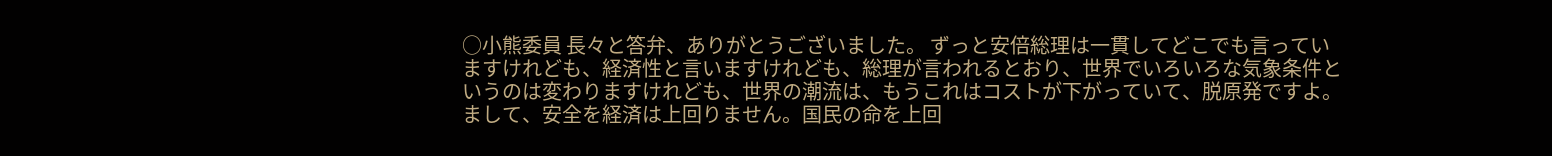○小熊委員 長々と答弁、ありがとうございました。 ずっと安倍総理は一貫してどこでも言っていますけれども、経済性と言いますけれども、総理が言われるとおり、世界でいろいろな気象条件というのは変わりますけれども、世界の潮流は、もうこれはコストが下がっていて、脱原発ですよ。まして、安全を経済は上回りません。国民の命を上回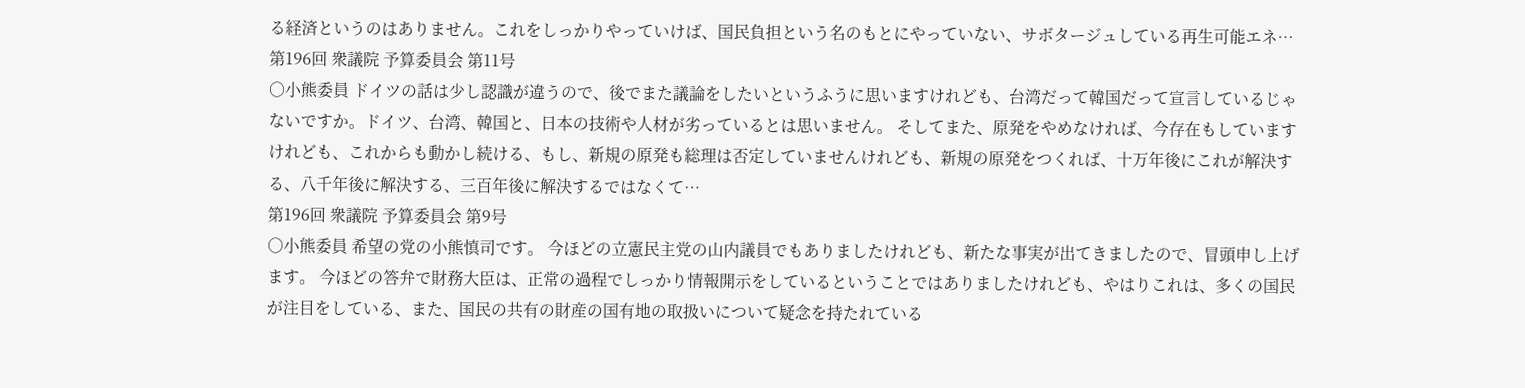る経済というのはありません。これをしっかりやっていけば、国民負担という名のもとにやっていない、サボタージュしている再生可能エネ…
第196回 衆議院 予算委員会 第11号
○小熊委員 ドイツの話は少し認識が違うので、後でまた議論をしたいというふうに思いますけれども、台湾だって韓国だって宣言しているじゃないですか。ドイツ、台湾、韓国と、日本の技術や人材が劣っているとは思いません。 そしてまた、原発をやめなければ、今存在もしていますけれども、これからも動かし続ける、もし、新規の原発も総理は否定していませんけれども、新規の原発をつくれば、十万年後にこれが解決する、八千年後に解決する、三百年後に解決するではなくて…
第196回 衆議院 予算委員会 第9号
○小熊委員 希望の党の小熊慎司です。 今ほどの立憲民主党の山内議員でもありましたけれども、新たな事実が出てきましたので、冒頭申し上げます。 今ほどの答弁で財務大臣は、正常の過程でしっかり情報開示をしているということではありましたけれども、やはりこれは、多くの国民が注目をしている、また、国民の共有の財産の国有地の取扱いについて疑念を持たれている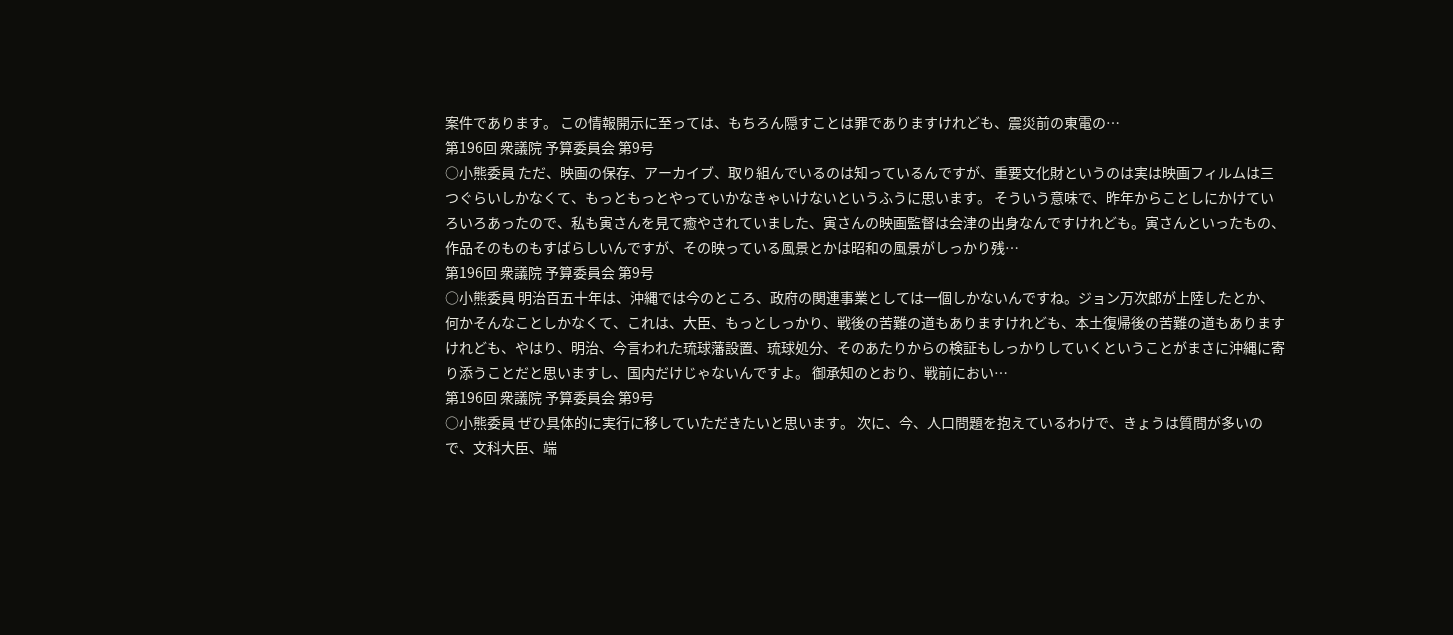案件であります。 この情報開示に至っては、もちろん隠すことは罪でありますけれども、震災前の東電の…
第196回 衆議院 予算委員会 第9号
○小熊委員 ただ、映画の保存、アーカイブ、取り組んでいるのは知っているんですが、重要文化財というのは実は映画フィルムは三つぐらいしかなくて、もっともっとやっていかなきゃいけないというふうに思います。 そういう意味で、昨年からことしにかけていろいろあったので、私も寅さんを見て癒やされていました、寅さんの映画監督は会津の出身なんですけれども。寅さんといったもの、作品そのものもすばらしいんですが、その映っている風景とかは昭和の風景がしっかり残…
第196回 衆議院 予算委員会 第9号
○小熊委員 明治百五十年は、沖縄では今のところ、政府の関連事業としては一個しかないんですね。ジョン万次郎が上陸したとか、何かそんなことしかなくて、これは、大臣、もっとしっかり、戦後の苦難の道もありますけれども、本土復帰後の苦難の道もありますけれども、やはり、明治、今言われた琉球藩設置、琉球処分、そのあたりからの検証もしっかりしていくということがまさに沖縄に寄り添うことだと思いますし、国内だけじゃないんですよ。 御承知のとおり、戦前におい…
第196回 衆議院 予算委員会 第9号
○小熊委員 ぜひ具体的に実行に移していただきたいと思います。 次に、今、人口問題を抱えているわけで、きょうは質問が多いので、文科大臣、端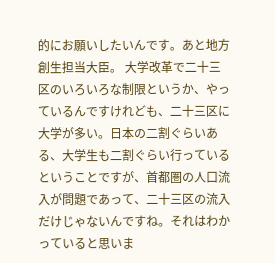的にお願いしたいんです。あと地方創生担当大臣。 大学改革で二十三区のいろいろな制限というか、やっているんですけれども、二十三区に大学が多い。日本の二割ぐらいある、大学生も二割ぐらい行っているということですが、首都圏の人口流入が問題であって、二十三区の流入だけじゃないんですね。それはわかっていると思いま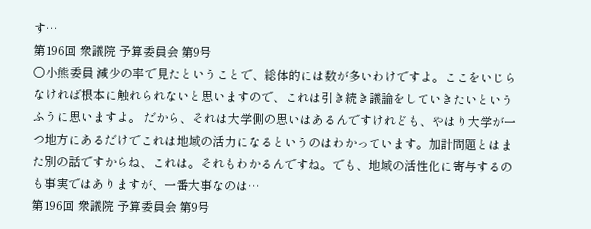す…
第196回 衆議院 予算委員会 第9号
○小熊委員 減少の率で見たということで、総体的には数が多いわけですよ。ここをいじらなければ根本に触れられないと思いますので、これは引き続き議論をしていきたいというふうに思いますよ。 だから、それは大学側の思いはあるんですけれども、やはり大学が一つ地方にあるだけでこれは地域の活力になるというのはわかっています。加計問題とはまた別の話ですからね、これは。それもわかるんですね。でも、地域の活性化に寄与するのも事実ではありますが、一番大事なのは…
第196回 衆議院 予算委員会 第9号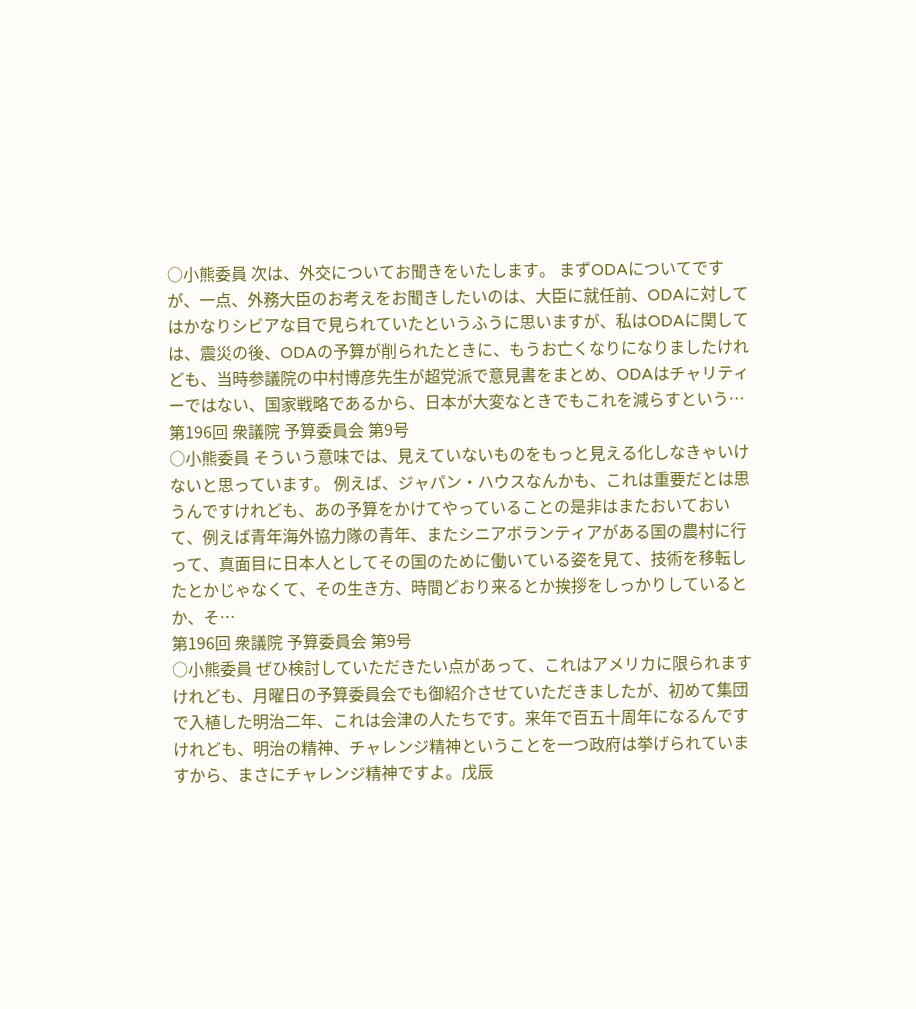○小熊委員 次は、外交についてお聞きをいたします。 まずODAについてですが、一点、外務大臣のお考えをお聞きしたいのは、大臣に就任前、ODAに対してはかなりシビアな目で見られていたというふうに思いますが、私はODAに関しては、震災の後、ODAの予算が削られたときに、もうお亡くなりになりましたけれども、当時参議院の中村博彦先生が超党派で意見書をまとめ、ODAはチャリティーではない、国家戦略であるから、日本が大変なときでもこれを減らすという…
第196回 衆議院 予算委員会 第9号
○小熊委員 そういう意味では、見えていないものをもっと見える化しなきゃいけないと思っています。 例えば、ジャパン・ハウスなんかも、これは重要だとは思うんですけれども、あの予算をかけてやっていることの是非はまたおいておいて、例えば青年海外協力隊の青年、またシニアボランティアがある国の農村に行って、真面目に日本人としてその国のために働いている姿を見て、技術を移転したとかじゃなくて、その生き方、時間どおり来るとか挨拶をしっかりしているとか、そ…
第196回 衆議院 予算委員会 第9号
○小熊委員 ぜひ検討していただきたい点があって、これはアメリカに限られますけれども、月曜日の予算委員会でも御紹介させていただきましたが、初めて集団で入植した明治二年、これは会津の人たちです。来年で百五十周年になるんですけれども、明治の精神、チャレンジ精神ということを一つ政府は挙げられていますから、まさにチャレンジ精神ですよ。戊辰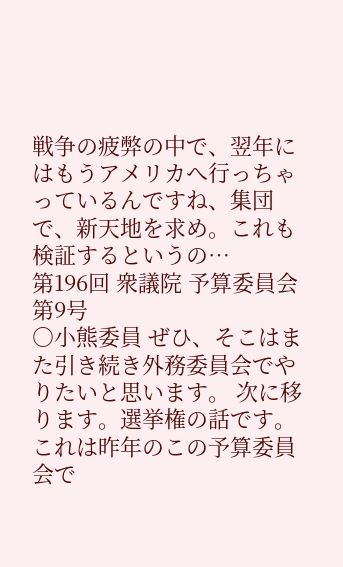戦争の疲弊の中で、翌年にはもうアメリカへ行っちゃっているんですね、集団で、新天地を求め。これも検証するというの…
第196回 衆議院 予算委員会 第9号
○小熊委員 ぜひ、そこはまた引き続き外務委員会でやりたいと思います。 次に移ります。選挙権の話です。 これは昨年のこの予算委員会で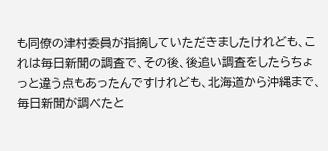も同僚の津村委員が指摘していただきましたけれども、これは毎日新聞の調査で、その後、後追い調査をしたらちょっと違う点もあったんですけれども、北海道から沖縄まで、毎日新聞が調べたと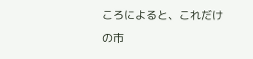ころによると、これだけの市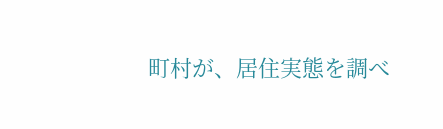町村が、居住実態を調べ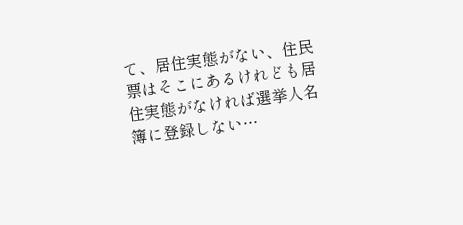て、居住実態がない、住民票はそこにあるけれども居住実態がなければ選挙人名簿に登録しない…